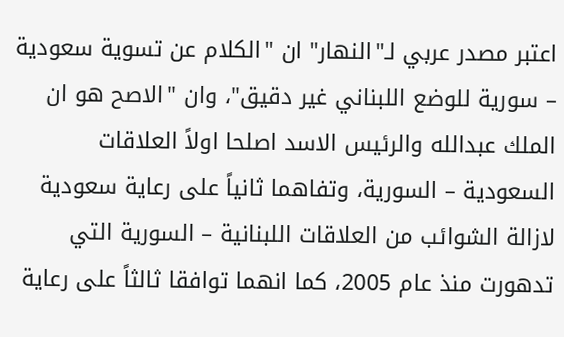اعتبر مصدر عربي لـ"النهار" ان "الكلام عن تسوية سعودية – سورية للوضع اللبناني غير دقيق"، وان "الاصح هو ان الملك عبدالله والرئيس الاسد اصلحا اولاً العلاقات السعودية – السورية، وتفاهما ثانياً على رعاية سعودية لازالة الشوائب من العلاقات اللبنانية – السورية التي تدهورت منذ عام 2005، كما انهما توافقا ثالثاً على رعاية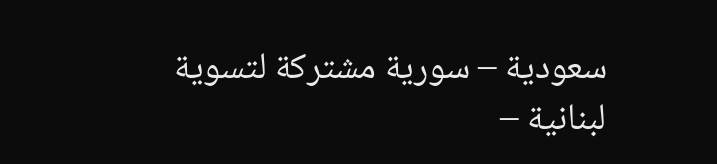سعودية – سورية مشتركة لتسوية لبنانية –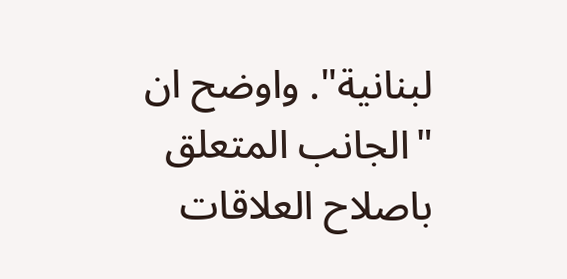لبنانية". واوضح ان "الجانب المتعلق باصلاح العلاقات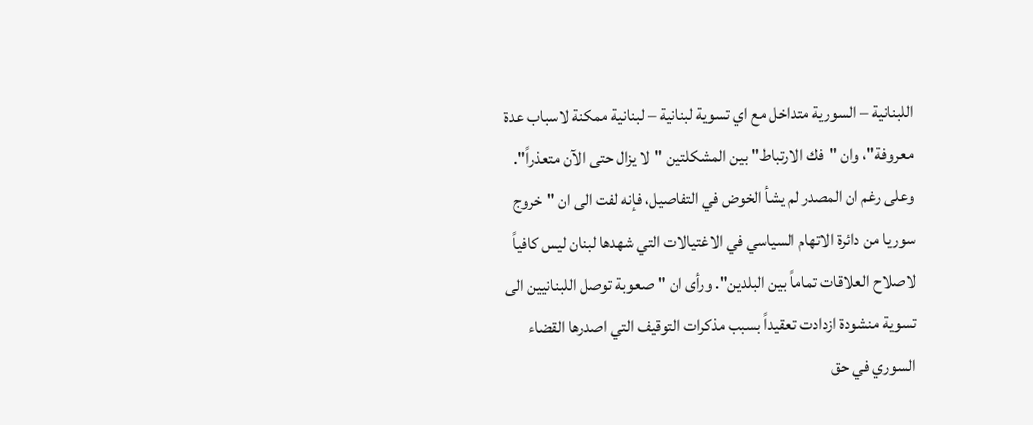اللبنانية – السورية متداخل مع اي تسوية لبنانية – لبنانية ممكنة لاسباب عدة معروفة"، وان "فك الارتباط" بين المشكلتين "لا يزال حتى الآن متعذراً".
وعلى رغم ان المصدر لم يشأ الخوض في التفاصيل، فإنه لفت الى ان "خروج سوريا من دائرة الاتهام السياسي في الاغتيالات التي شهدها لبنان ليس كافياً لاصلاح العلاقات تماماً بين البلدين". ورأى ان "صعوبة توصل اللبنانيين الى تسوية منشودة ازدادت تعقيداً بسبب مذكرات التوقيف التي اصدرها القضاء السوري في حق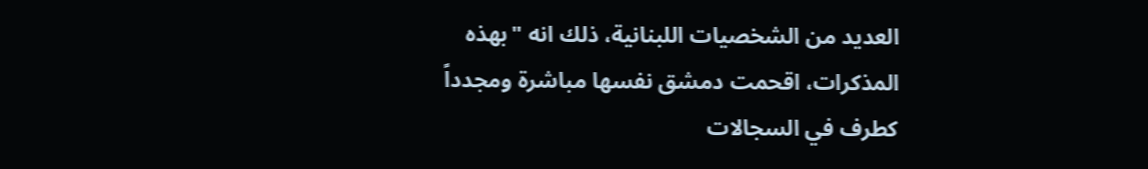العديد من الشخصيات اللبنانية، ذلك انه "بهذه المذكرات، اقحمت دمشق نفسها مباشرة ومجدداً كطرف في السجالات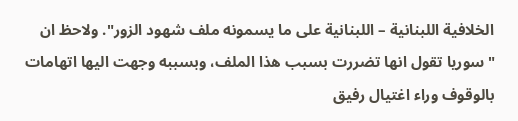الخلافية اللبنانية – اللبنانية على ما يسمونه ملف شهود الزور". ولاحظ ان "سوريا تقول انها تضررت بسبب هذا الملف، وبسببه وجهت اليها اتهامات بالوقوف وراء اغتيال رفيق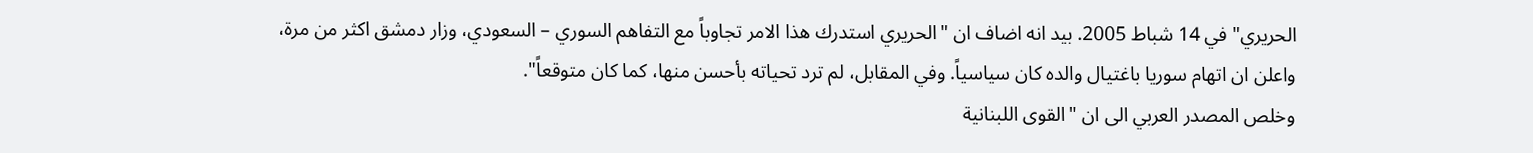الحريري" في 14 شباط 2005. بيد انه اضاف ان "الحريري استدرك هذا الامر تجاوباً مع التفاهم السوري – السعودي، وزار دمشق اكثر من مرة، واعلن ان اتهام سوريا باغتيال والده كان سياسياً. وفي المقابل، لم ترد تحياته بأحسن منها، كما كان متوقعاً".
وخلص المصدر العربي الى ان "القوى اللبنانية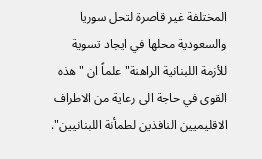المختلفة غير قاصرة لتحل سوريا والسعودية محلها في ايجاد تسوية للأزمة اللبنانية الراهنة" علماً ان "هذه القوى في حاجة الى رعاية من الاطراف الاقليميين النافذين لطمأنة اللبنانيين".